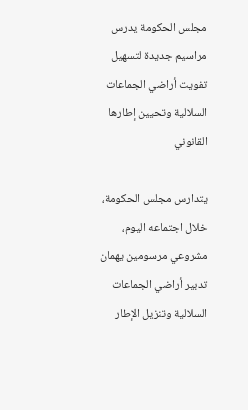مجلس الحكومة يدرس مراسيم جديدة لتسهيل تفويت أراضي الجماعات السلالية وتحيين إطارها القانوني

يتدارس مجلس الحكومة، خلال اجتماعه اليوم، مشروعي مرسومين يهمان تدبير أراضي الجماعات السلالية وتنزيل الإطار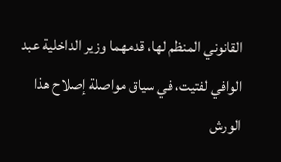القانوني المنظم لها، قدمهما وزير الداخلية عبد الوافي لفتيت، في سياق مواصلة إصلاح هذا الورش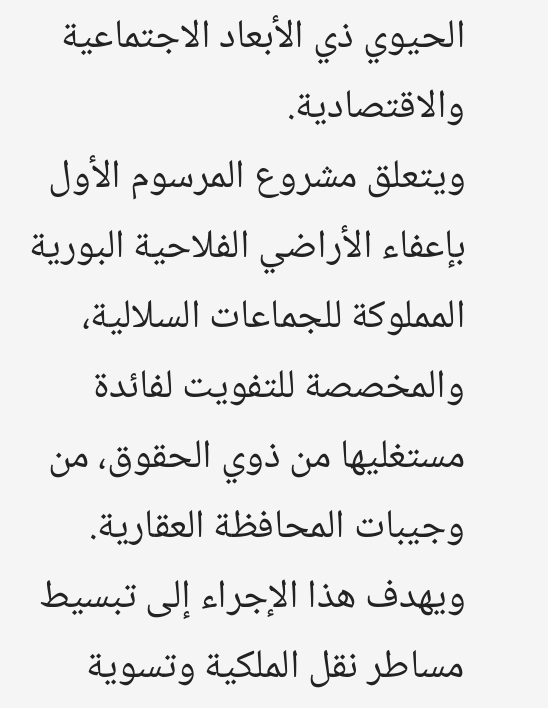الحيوي ذي الأبعاد الاجتماعية والاقتصادية.
ويتعلق مشروع المرسوم الأول بإعفاء الأراضي الفلاحية البورية المملوكة للجماعات السلالية، والمخصصة للتفويت لفائدة مستغليها من ذوي الحقوق، من وجيبات المحافظة العقارية. ويهدف هذا الإجراء إلى تبسيط مساطر نقل الملكية وتسوية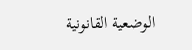الوضعية القانونية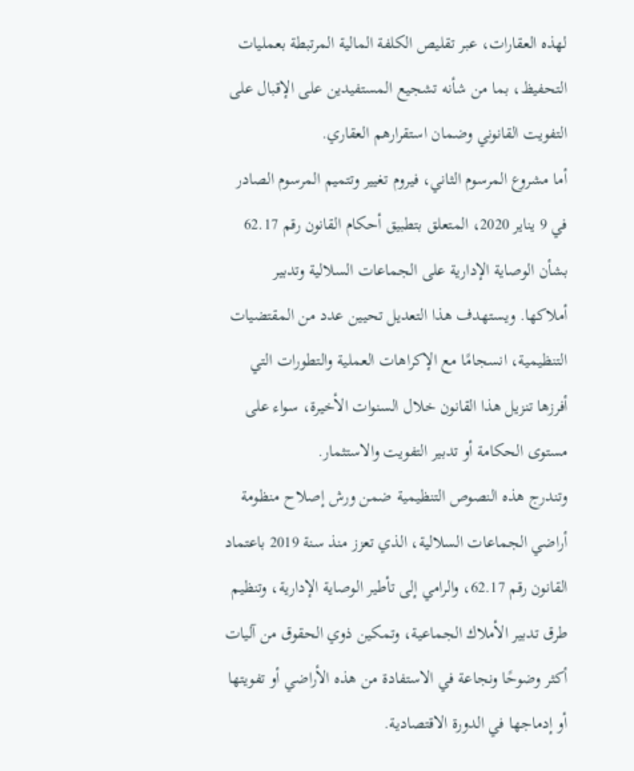لهذه العقارات، عبر تقليص الكلفة المالية المرتبطة بعمليات التحفيظ، بما من شأنه تشجيع المستفيدين على الإقبال على التفويت القانوني وضمان استقرارهم العقاري.
أما مشروع المرسوم الثاني، فيروم تغيير وتتميم المرسوم الصادر في 9 يناير 2020، المتعلق بتطبيق أحكام القانون رقم 62.17 بشأن الوصاية الإدارية على الجماعات السلالية وتدبير أملاكها. ويستهدف هذا التعديل تحيين عدد من المقتضيات التنظيمية، انسجامًا مع الإكراهات العملية والتطورات التي أفرزها تنزيل هذا القانون خلال السنوات الأخيرة، سواء على مستوى الحكامة أو تدبير التفويت والاستثمار.
وتندرج هذه النصوص التنظيمية ضمن ورش إصلاح منظومة أراضي الجماعات السلالية، الذي تعزز منذ سنة 2019 باعتماد القانون رقم 62.17، والرامي إلى تأطير الوصاية الإدارية، وتنظيم طرق تدبير الأملاك الجماعية، وتمكين ذوي الحقوق من آليات أكثر وضوحًا ونجاعة في الاستفادة من هذه الأراضي أو تفويتها أو إدماجها في الدورة الاقتصادية.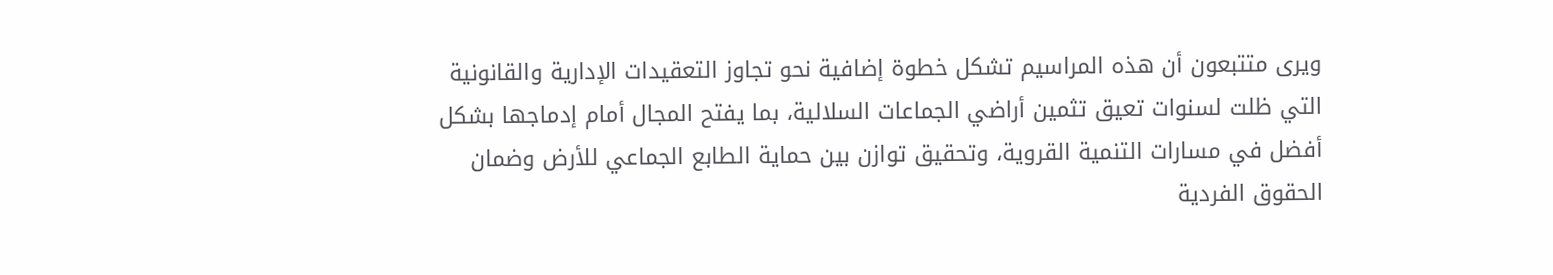ويرى متتبعون أن هذه المراسيم تشكل خطوة إضافية نحو تجاوز التعقيدات الإدارية والقانونية التي ظلت لسنوات تعيق تثمين أراضي الجماعات السلالية، بما يفتح المجال أمام إدماجها بشكل أفضل في مسارات التنمية القروية، وتحقيق توازن بين حماية الطابع الجماعي للأرض وضمان الحقوق الفردية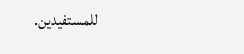للمستفيدين.